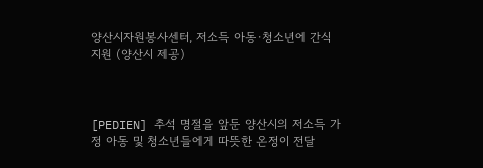양산시자원봉사센터, 저소득 아동·청소년에 간식 지원 (양산시 제공)



[PEDIEN] 추석 명절을 앞둔 양산시의 저소득 가정 아동 및 청소년들에게 따뜻한 온정이 전달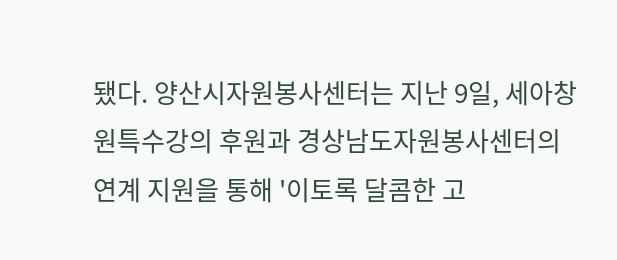됐다. 양산시자원봉사센터는 지난 9일, 세아창원특수강의 후원과 경상남도자원봉사센터의 연계 지원을 통해 '이토록 달콤한 고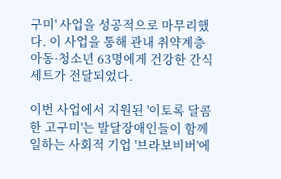구미' 사업을 성공적으로 마무리했다. 이 사업을 통해 관내 취약계층 아동·청소년 63명에게 건강한 간식 세트가 전달되었다.

이번 사업에서 지원된 '이토록 달콤한 고구미'는 발달장애인들이 함께 일하는 사회적 기업 '브라보비버'에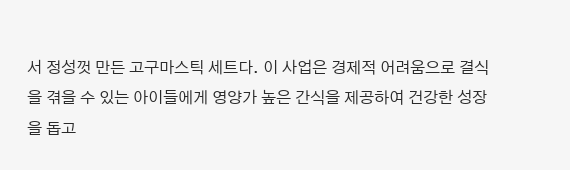서 정성껏 만든 고구마스틱 세트다. 이 사업은 경제적 어려움으로 결식을 겪을 수 있는 아이들에게 영양가 높은 간식을 제공하여 건강한 성장을 돕고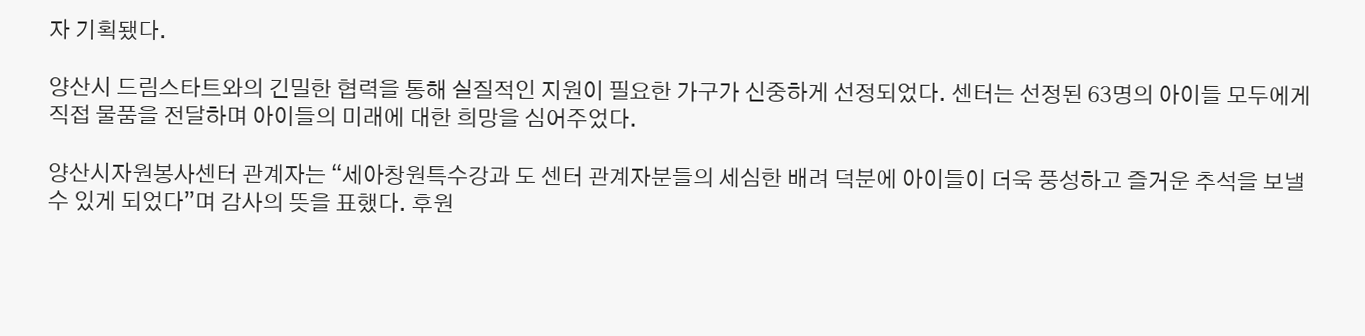자 기획됐다.

양산시 드림스타트와의 긴밀한 협력을 통해 실질적인 지원이 필요한 가구가 신중하게 선정되었다. 센터는 선정된 63명의 아이들 모두에게 직접 물품을 전달하며 아이들의 미래에 대한 희망을 심어주었다.

양산시자원봉사센터 관계자는 “세아창원특수강과 도 센터 관계자분들의 세심한 배려 덕분에 아이들이 더욱 풍성하고 즐거운 추석을 보낼 수 있게 되었다”며 감사의 뜻을 표했다. 후원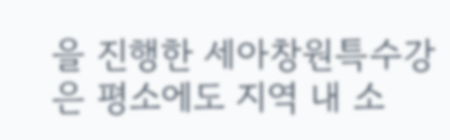을 진행한 세아창원특수강은 평소에도 지역 내 소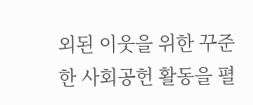외된 이웃을 위한 꾸준한 사회공헌 활동을 펼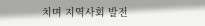치며 지역사회 발전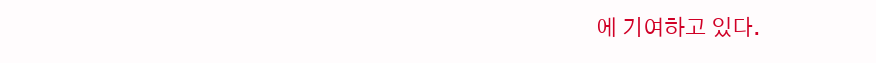에 기여하고 있다.